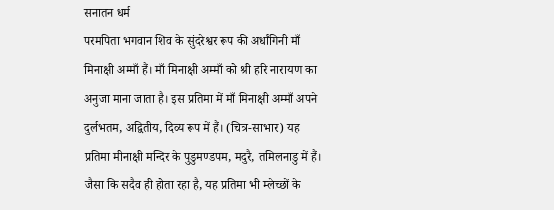सनातन धर्म
परमपिता भगवान शिव के सुंदरेश्वर रूप की अर्धांगिनी माँ मिनाक्षी अम्माँ हैं। माँ मिनाक्षी अम्माँ को श्री हरि नारायण का अनुजा माना जाता है। इस प्रतिमा में माँ मिनाक्षी अम्माँ अपने दुर्लभतम, अद्वितीय, दिव्य रूप में हैं। (चित्र-साभार) यह प्रतिमा मीनाक्षी मन्दिर के पुडुमण्डपम, मदुरै, तमिलनाडु में हैं। जैसा कि सदैव ही होता रहा है, यह प्रतिमा भी म्लेच्छों के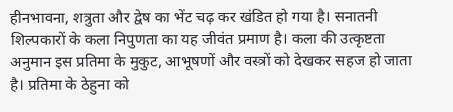हीनभावना, शत्रुता और द्वेष का भेंट चढ़ कर खंडित हो गया है। सनातनी शिल्पकारों के कला निपुणता का यह जीवंत प्रमाण है। कला की उत्कृष्टता अनुमान इस प्रतिमा के मुकुट, आभूषणों और वस्त्रों को देखकर सहज हो जाता है। प्रतिमा के ठेहुना को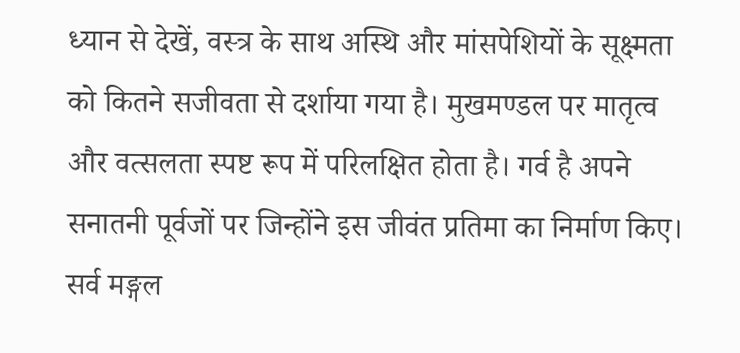ध्यान से देखें, वस्त्र के साथ अस्थि और मांसपेशियों के सूक्ष्मता को कितने सजीवता से दर्शाया गया है। मुखमण्डल पर मातृत्व और वत्सलता स्पष्ट रूप में परिलक्षित होता है। गर्व है अपने सनातनी पूर्वजों पर जिन्होंने इस जीवंत प्रतिमा का निर्माण किए। सर्व मङ्गल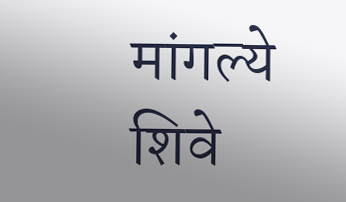मांगल्ये शिवे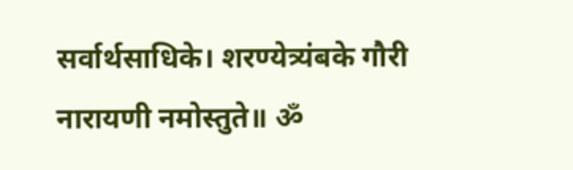सर्वार्थसाधिके। शरण्येत्र्यंबके गौरी नारायणी नमोस्तुते॥ ॐ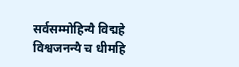सर्वसम्मोहिन्यै विद्महे विश्वजनन्यै च धीमहि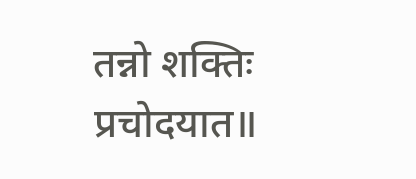तन्नो शक्तिः प्रचोदयात॥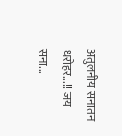अतुलनीय सनातन धरोहर...!! जय सना...